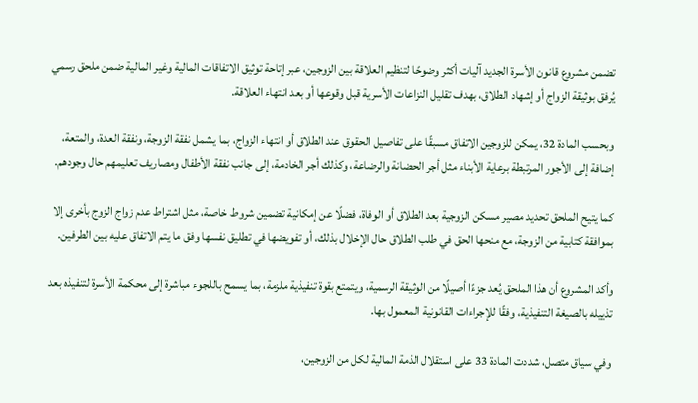تضمن مشروع قانون الأسرة الجديد آليات أكثر وضوحًا لتنظيم العلاقة بين الزوجين، عبر إتاحة توثيق الاتفاقات المالية وغير المالية ضمن ملحق رسمي يُرفق بوثيقة الزواج أو إشهاد الطلاق، بهدف تقليل النزاعات الأسرية قبل وقوعها أو بعد انتهاء العلاقة.

وبحسب المادة 32، يمكن للزوجين الاتفاق مسبقًا على تفاصيل الحقوق عند الطلاق أو انتهاء الزواج، بما يشمل نفقة الزوجة، ونفقة العدة، والمتعة، إضافة إلى الأجور المرتبطة برعاية الأبناء مثل أجر الحضانة والرضاعة، وكذلك أجر الخادمة، إلى جانب نفقة الأطفال ومصاريف تعليمهم حال وجودهم.

كما يتيح الملحق تحديد مصير مسكن الزوجية بعد الطلاق أو الوفاة، فضلًا عن إمكانية تضمين شروط خاصة، مثل اشتراط عدم زواج الزوج بأخرى إلا بموافقة كتابية من الزوجة، مع منحها الحق في طلب الطلاق حال الإخلال بذلك، أو تفويضها في تطليق نفسها وفق ما يتم الاتفاق عليه بين الطرفين.

وأكد المشروع أن هذا الملحق يُعد جزءًا أصيلًا من الوثيقة الرسمية، ويتمتع بقوة تنفيذية ملزمة، بما يسمح باللجوء مباشرة إلى محكمة الأسرة لتنفيذه بعد تذييله بالصيغة التنفيذية، وفقًا للإجراءات القانونية المعمول بها.

وفي سياق متصل، شددت المادة 33 على استقلال الذمة المالية لكل من الزوجين،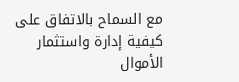مع السماح بالاتفاق على كيفية إدارة واستثمار الأموال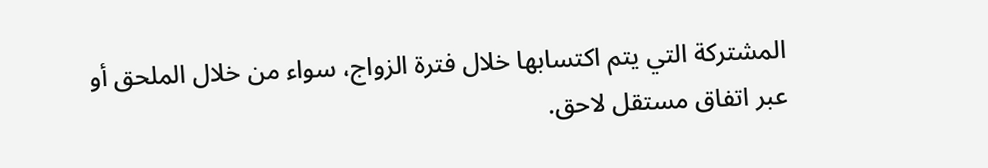المشتركة التي يتم اكتسابها خلال فترة الزواج، سواء من خلال الملحق أو عبر اتفاق مستقل لاحق.